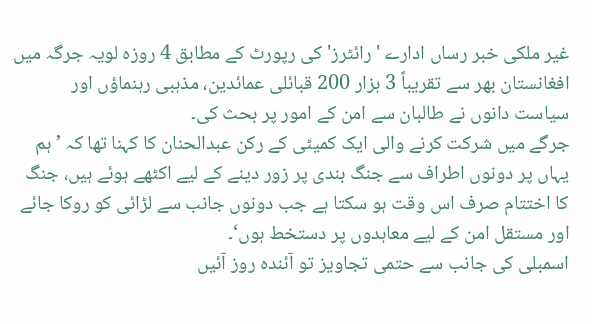غیر ملکی خبر رساں ادارے 'رائٹرز' کی رپورٹ کے مطابق 4 روزہ لویہ جرگہ میں افغانستان بھر سے تقریباً 3 ہزار 200 قبائلی عمائدین، مذہبی رہنماؤں اور سیاست دانوں نے طالبان سے امن کے امور پر بحث کی۔
جرگے میں شرکت کرنے والی ایک کمیٹی کے رکن عبدالحنان کا کہنا تھا کہ ’ہم یہاں پر دونوں اطراف سے جنگ بندی پر زور دینے کے لیے اکٹھے ہوئے ہیں، جنگ کا اختتام صرف اس وقت ہو سکتا ہے جب دونوں جانب سے لڑائی کو روکا جائے اور مستقل امن کے لیے معاہدوں پر دستخط ہوں‘۔
اسمبلی کی جانب سے حتمی تجاویز تو آئندہ روز آئیں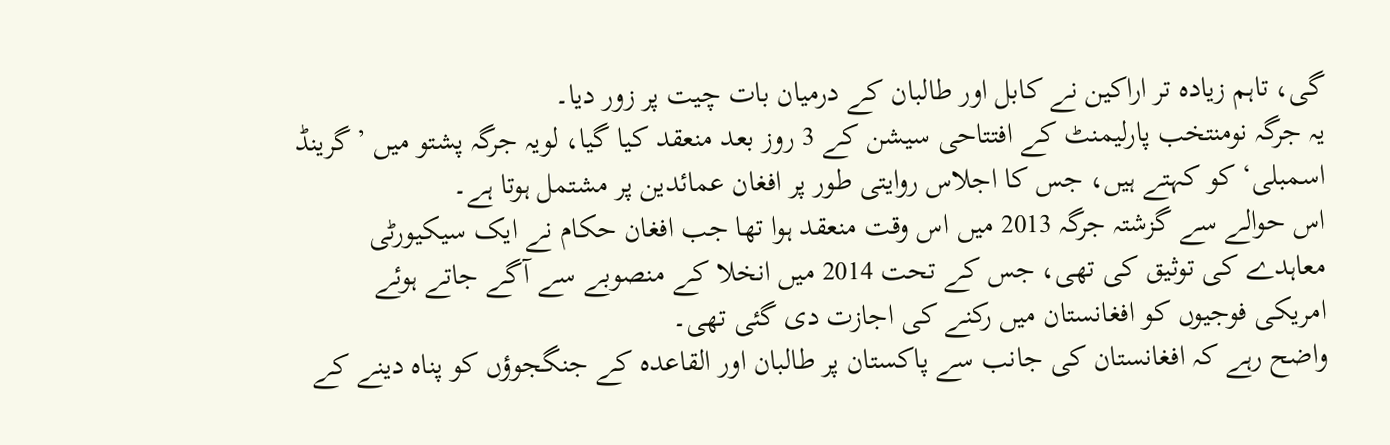گی، تاہم زیادہ تر اراکین نے کابل اور طالبان کے درمیان بات چیت پر زور دیا۔
یہ جرگہ نومنتخب پارلیمنٹ کے افتتاحی سیشن کے 3 روز بعد منعقد کیا گیا، لویہ جرگہ پشتو میں ’گرینڈ اسمبلی‘ کو کہتے ہیں، جس کا اجلاس روایتی طور پر افغان عمائدین پر مشتمل ہوتا ہے۔
اس حوالے سے گزشتہ جرگہ 2013 میں اس وقت منعقد ہوا تھا جب افغان حکام نے ایک سیکیورٹی معاہدے کی توثیق کی تھی، جس کے تحت 2014 میں انخلا کے منصوبے سے آگے جاتے ہوئے امریکی فوجیوں کو افغانستان میں رکنے کی اجازت دی گئی تھی۔
واضح رہے کہ افغانستان کی جانب سے پاکستان پر طالبان اور القاعدہ کے جنگجوؤں کو پناہ دینے کے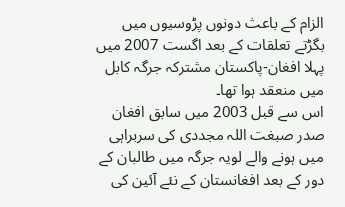الزام کے باعث دونوں پڑوسیوں میں بگڑتے تعلقات کے بعد اگست 2007 میں پہلا افغان-پاکستان مشترکہ جرگہ کابل میں منعقد ہوا تھا۔
اس سے قبل 2003 میں سابق افغان صدر صبغت اللہ مجددی کی سربراہی میں ہونے والے لویہ جرگہ میں طالبان کے دور کے بعد افغانستان کے نئے آئین کی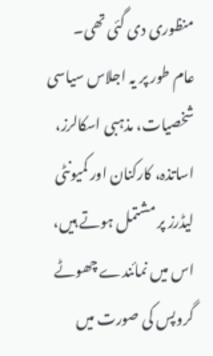منظوری دی گئی تھی۔
عام طور پر یہ اجلاس سیاسی شخصیات، مذہبی اسکالرز، اساتذہ، کارکنان اور کمیونٹی لیڈرز پر مشتمل ہوتے ہیں، اس میں نمائندے چھوٹے گروپس کی صورت میں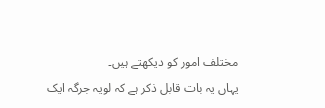مختلف امور کو دیکھتے ہیں۔
یہاں یہ بات قابل ذکر ہے کہ لویہ جرگہ ایک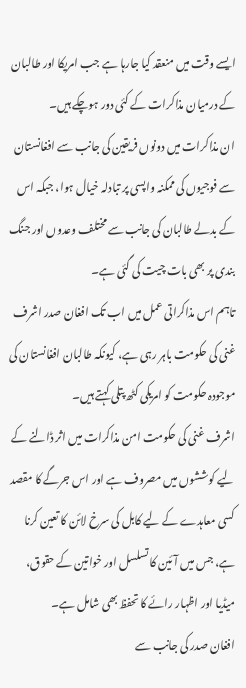ایسے وقت میں منعقد کیا جارہا ہے جب امریکا اور طالبان کے درمیان مذاکرات کے کئی دور ہوچکے ہیں۔
ان مذاکرات میں دونوں فریقین کی جانب سے افغانستان سے فوجیوں کی ممکنہ واپسی پر تبادلہ خیال ہوا، جبکہ اس کے بدلے طالبان کی جانب سے مختلف وعدوں اور جنگ بندی پر بھی بات چیت کی گئی ہے۔
تاہم اس مذاکراتی عمل میں اب تک افغان صدر اشرف غنی کی حکومت باہر رہی ہے، کیونکہ طالبان افغانستان کی موجودہ حکومت کو امریکی کٹھ پتلی کہتے ہیں۔
اشرف غنی کی حکومت امن مذاکرات میں اثر ڈالنے کے لیے کوششوں میں مصروف ہے اور اس جرگے کا مقصد کسی معاہدے کے لیے کابل کی سرخ لائن کا تعین کرنا ہے، جس میں آئین کا تسلسل اور خواتین کے حقوق، میڈیا اور اظہار رائے کا تحفظ بھی شامل ہے۔
افغان صدر کی جانب سے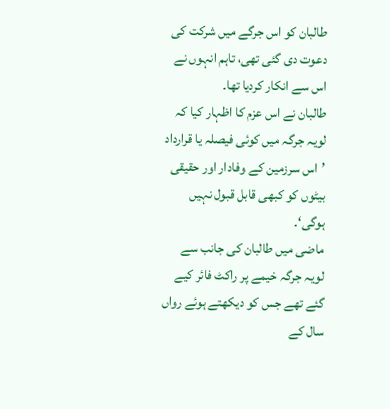طالبان کو اس جرگے میں شرکت کی دعوت دی گئی تھی، تاہم انہوں نے اس سے انکار کردیا تھا۔
طالبان نے اس عزم کا اظہار کیا کہ لویہ جرگہ میں کوئی فیصلہ یا قرارداد ’اس سرزمین کے وفادار اور حقیقی بیٹوں کو کبھی قابل قبول نہیں ہوگی‘۔
ماضی میں طالبان کی جانب سے لویہ جرگہ خیمے پر راکٹ فائر کیے گئے تھے جس کو دیکھتے ہوئے رواں سال کے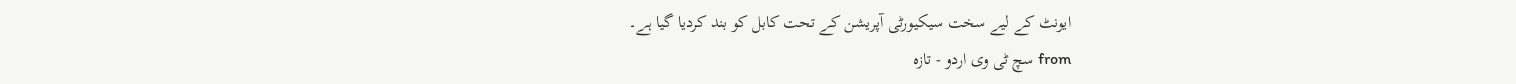ایونٹ کے لیے سخت سیکیورٹی آپریشن کے تحت کابل کو بند کردیا گیا ہے۔
from سچ ٹی وی اردو - تازہ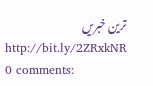ترین خبریں http://bit.ly/2ZRxkNR
0 comments: